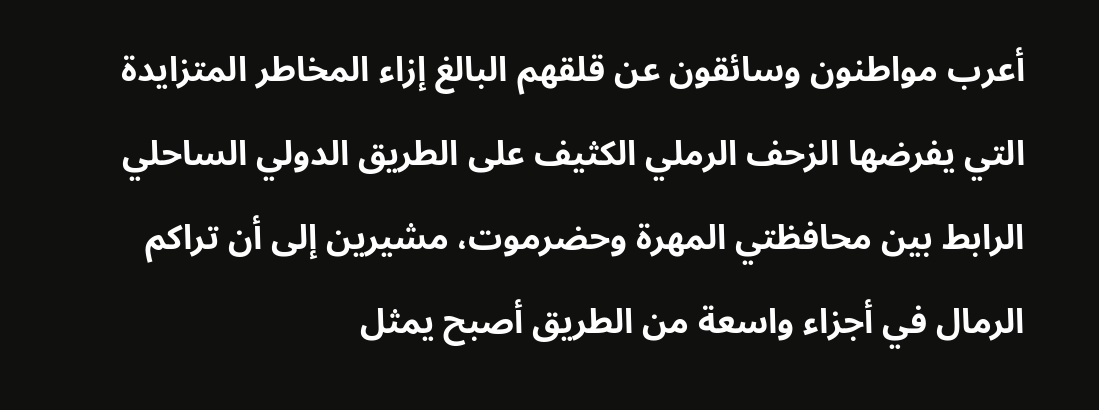أعرب مواطنون وسائقون عن قلقهم البالغ إزاء المخاطر المتزايدة التي يفرضها الزحف الرملي الكثيف على الطريق الدولي الساحلي الرابط بين محافظتي المهرة وحضرموت، مشيرين إلى أن تراكم الرمال في أجزاء واسعة من الطريق أصبح يمثل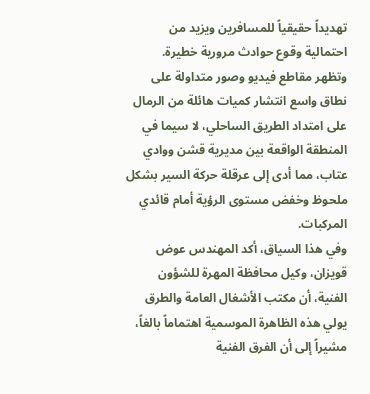تهديداً حقيقياً للمسافرين ويزيد من احتمالية وقوع حوادث مرورية خطيرة.
وتظهر مقاطع فيديو وصور متداولة على نطاق واسع انتشار كميات هائلة من الرمال على امتداد الطريق الساحلي، لا سيما في المنطقة الواقعة بين مديرية قشن ووادي عتاب، مما أدى إلى عرقلة حركة السير بشكل ملحوظ وخفض مستوى الرؤية أمام قائدي المركبات.
وفي هذا السياق، أكد المهندس عوض قويزان، وكيل محافظة المهرة للشؤون الفنية، أن مكتب الأشغال العامة والطرق يولي هذه الظاهرة الموسمية اهتماماً بالغاً، مشيراً إلى أن الفرق الفنية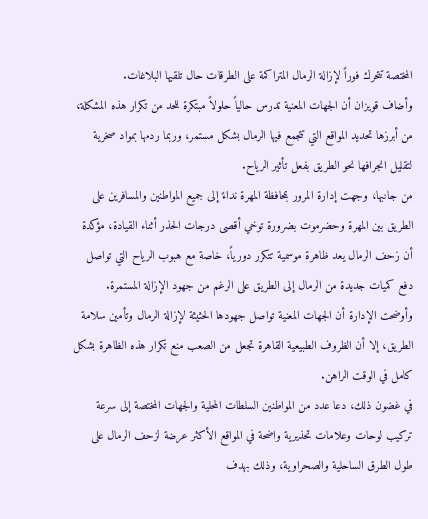المختصة تتحرك فوراً لإزالة الرمال المتراكمة على الطرقات حال تلقيها البلاغات.
وأضاف قويزان أن الجهات المعنية تدرس حالياً حلولاً مبتكرة للحد من تكرار هذه المشكلة، من أبرزها تحديد المواقع التي تتجمع فيها الرمال بشكل مستمر، وربما ردمها بمواد صخرية لتقليل انجرافها نحو الطريق بفعل تأثير الرياح.
من جانبها، وجهت إدارة المرور بمحافظة المهرة نداءً إلى جميع المواطنين والمسافرين على الطريق بين المهرة وحضرموت بضرورة توخي أقصى درجات الحذر أثناء القيادة، مؤكدة أن زحف الرمال يعد ظاهرة موسمية تتكرر دورياً، خاصة مع هبوب الرياح التي تواصل دفع كميات جديدة من الرمال إلى الطريق على الرغم من جهود الإزالة المستمرة.
وأوضحت الإدارة أن الجهات المعنية تواصل جهودها الحثيثة لإزالة الرمال وتأمين سلامة الطريق، إلا أن الظروف الطبيعية القاهرة تجعل من الصعب منع تكرار هذه الظاهرة بشكل كامل في الوقت الراهن.
في غضون ذلك، دعا عدد من المواطنين السلطات المحلية والجهات المختصة إلى سرعة تركيب لوحات وعلامات تحذيرية واضحة في المواقع الأكثر عرضة لزحف الرمال على طول الطرق الساحلية والصحراوية، وذلك بهدف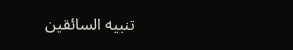تنبيه السائقين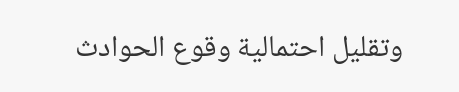وتقليل احتمالية وقوع الحوادث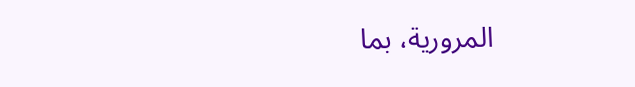المرورية، بما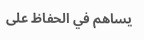يساهم في الحفاظ على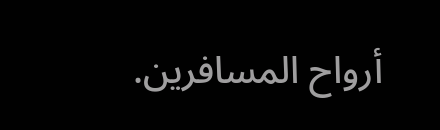أرواح المسافرين.